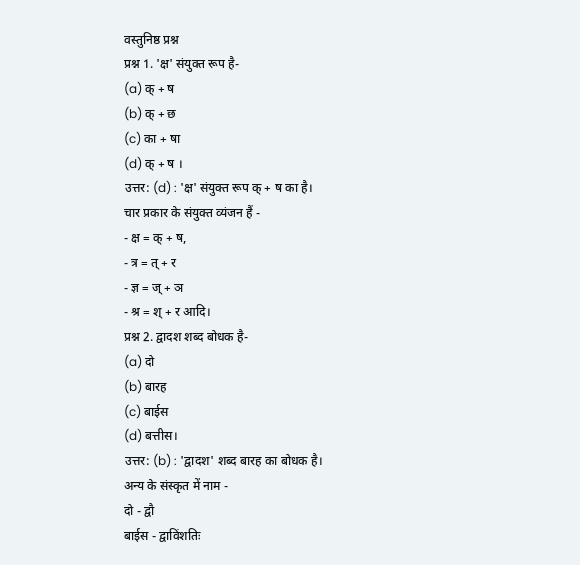वस्तुनिष्ठ प्रश्न
प्रश्न 1. 'क्ष' संयुक्त रूप है-
(a) क् + ष
(b) क् + छ
(c) का + षा
(d) क् + ष ।
उत्तर: (d) : 'क्ष' संयुक्त रूप क् + ष का है।
चार प्रकार के संयुक्त व्यंजन हैं -
- क्ष = क् + ष,
- त्र = त् + र
- ज्ञ = ज् + ञ
- श्र = श् + र आदि।
प्रश्न 2. द्वादश शब्द बोधक है-
(a) दो
(b) बारह
(c) बाईस
(d) बत्तीस।
उत्तर: (b) : 'द्वादश' शब्द बारह का बोधक है।
अन्य के संस्कृत में नाम -
दो - द्वौ
बाईस - द्वाविंशतिः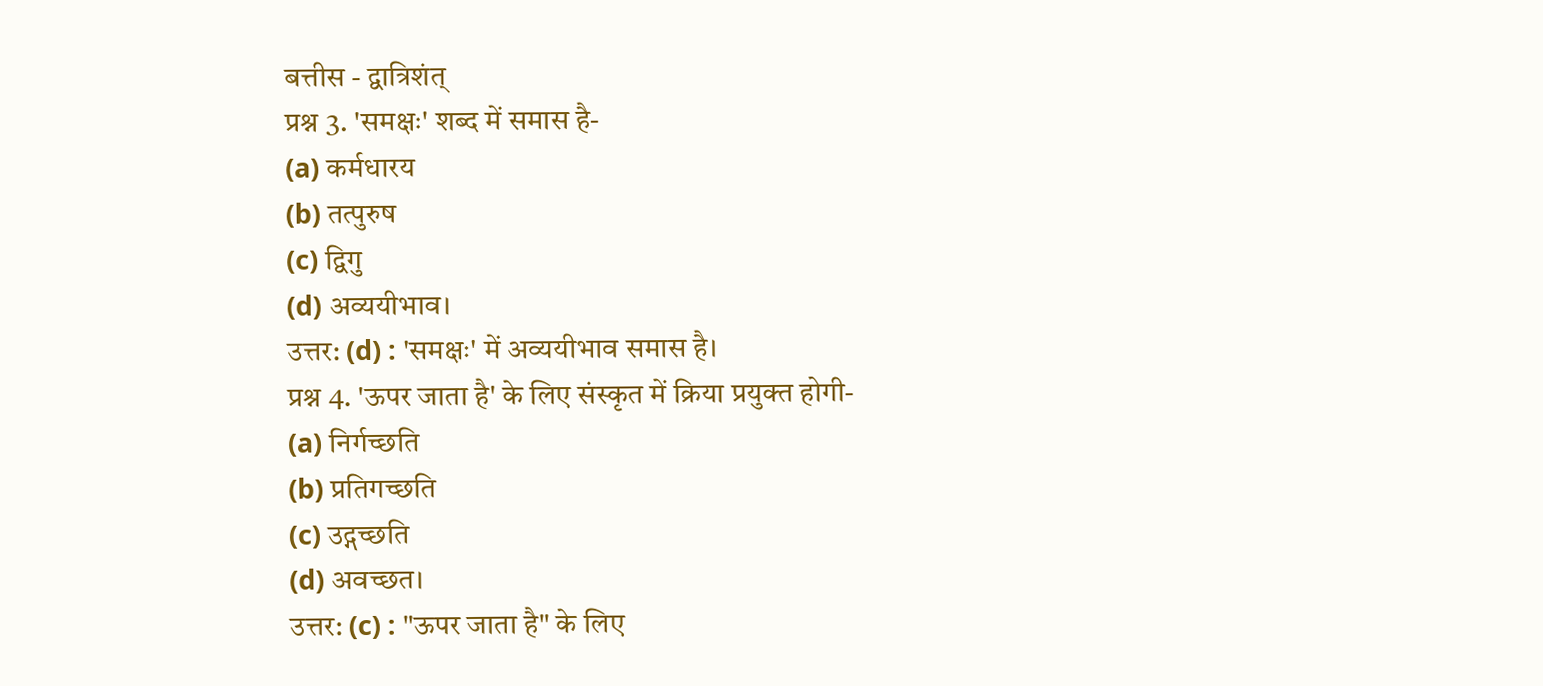बत्तीस - द्वात्रिशंत्
प्रश्न 3. 'समक्षः' शब्द में समास है-
(a) कर्मधारय
(b) तत्पुरुष
(c) द्विगु
(d) अव्ययीभाव।
उत्तर: (d) : 'समक्षः' में अव्ययीभाव समास है।
प्रश्न 4. 'ऊपर जाता है' के लिए संस्कृत में क्रिया प्रयुक्त होगी-
(a) निर्गच्छति
(b) प्रतिगच्छति
(c) उद्गच्छति
(d) अवच्छत।
उत्तर: (c) : "ऊपर जाता है" के लिए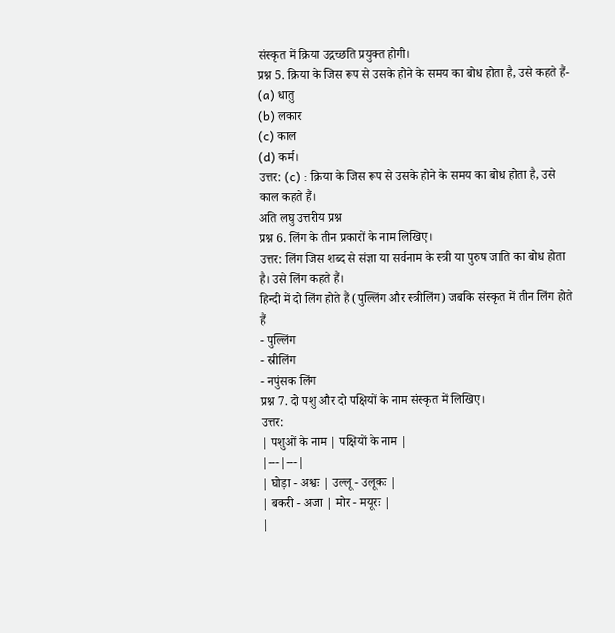संस्कृत में क्रिया उद्गच्छति प्रयुक्त होगी।
प्रश्न 5. क्रिया के जिस रूप से उसके होने के समय का बोध होता है, उसे कहते हैं-
(a) धातु
(b) लकार
(c) काल
(d) कर्म।
उत्तर: (c) : क्रिया के जिस रूप से उसके होने के समय का बोध होता है, उसे काल कहते हैं।
अति लघु उत्तरीय प्रश्न
प्रश्न 6. लिंग के तीन प्रकारों के नाम लिखिए।
उत्तर: लिंग जिस शब्द से संज्ञा या सर्वनाम के स्त्री या पुरुष जाति का बोध होता है। उसे लिंग कहते हैं।
हिन्दी में दो लिंग होते हैं (पुल्लिंग और स्त्रीलिंग) जबकि संस्कृत में तीन लिंग होते हैं
- पुल्लिंग
- स्रीलिंग
- नपुंसक लिंग
प्रश्न 7. दो पशु और दो पक्षियों के नाम संस्कृत में लिखिए।
उत्तर:
| पशुओं के नाम | पक्षियों के नाम |
|---|---|
| घोड़ा - अश्वः | उल्लू - उलूकः |
| बकरी - अजा | मोर - मयूरः |
|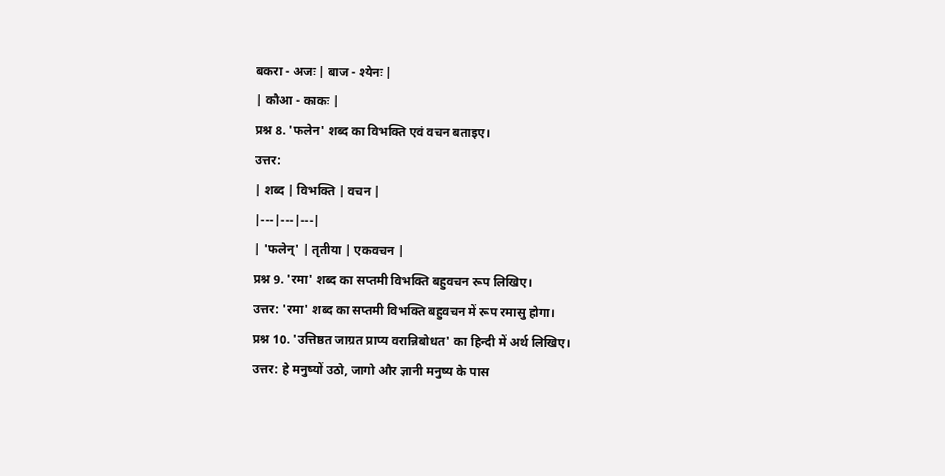बकरा - अजः | बाज - श्येनः |
| कौआ - काकः |
प्रश्न 8. 'फलेन' शब्द का विभक्ति एवं वचन बताइए।
उत्तर:
| शब्द | विभक्ति | वचन |
|---|---|---|
| 'फलेन्' | तृतीया | एकवचन |
प्रश्न 9. 'रमा' शब्द का सप्तमी विभक्ति बहुवचन रूप लिखिए।
उत्तर: 'रमा' शब्द का सप्तमी विभक्ति बहुवचन में रूप रमासु होगा।
प्रश्न 10. 'उत्तिष्ठत जाग्रत प्राप्य वरान्निबोधत' का हिन्दी में अर्थ लिखिए।
उत्तर: हे मनुष्यों उठो, जागो और ज्ञानी मनुष्य के पास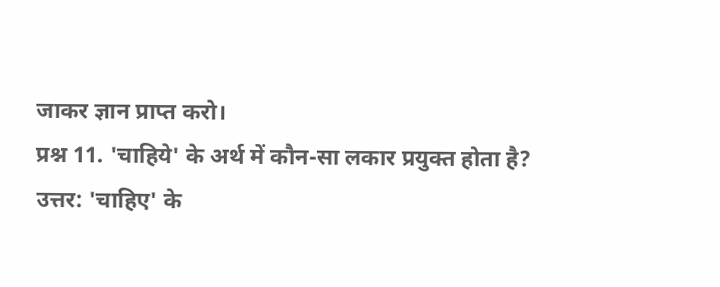जाकर ज्ञान प्राप्त करो।
प्रश्न 11. 'चाहिये' के अर्थ में कौन-सा लकार प्रयुक्त होता है?
उत्तर: 'चाहिए' के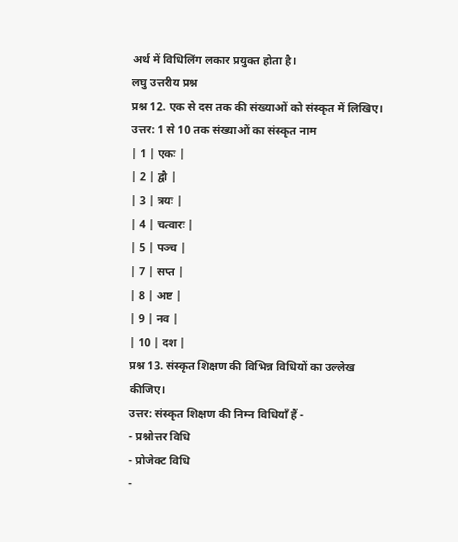अर्थ में विधिलिंग लकार प्रयुक्त होता है।
लघु उत्तरीय प्रश्न
प्रश्न 12. एक से दस तक की संख्याओं को संस्कृत में लिखिए।
उत्तर: 1 से 10 तक संख्याओं का संस्कृत नाम
| 1 | एकः |
| 2 | द्वौ |
| 3 | त्रयः |
| 4 | चत्वारः |
| 5 | पञ्च |
| 7 | सप्त |
| 8 | अष्ट |
| 9 | नव |
| 10 | दश |
प्रश्न 13. संस्कृत शिक्षण की विभिन्न विधियों का उल्लेख कीजिए।
उत्तर: संस्कृत शिक्षण की निम्न विधियाँ हैं -
- प्रश्नोत्तर विधि
- प्रोजेक्ट विधि
-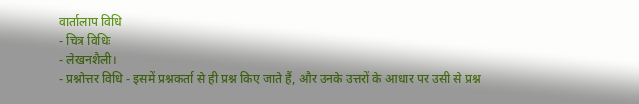वार्तालाप विधि
- चित्र विधिः
- लेखनशैली।
- प्रश्नोत्तर विधि - इसमें प्रश्नकर्ता से ही प्रश्न किए जाते हैं, और उनके उत्तरों के आधार पर उसी से प्रश्न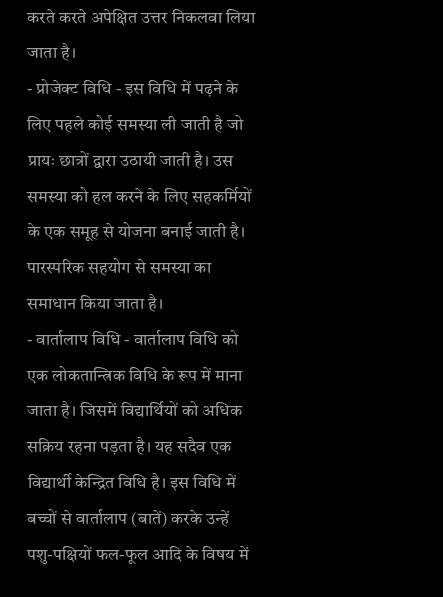करते करते अपेक्षित उत्तर निकलवा लिया जाता है।
- प्रोजेक्ट विधि - इस विधि में पढ़ने के लिए पहले कोई समस्या ली जाती है जो प्रायः छात्रों द्वारा उठायी जाती है। उस समस्या को हल करने के लिए सहकर्मियों के एक समूह से योजना बनाई जाती है। पारस्परिक सहयोग से समस्या का समाधान किया जाता है।
- वार्तालाप विधि - वार्तालाप विधि को एक लोकतान्त्रिक विधि के रूप में माना जाता है। जिसमें विद्यार्थियों को अधिक सक्रिय रहना पड़ता है। यह सदैव एक विद्यार्थी केन्द्रित विधि है। इस विधि में बच्चों से वार्तालाप (बातें) करके उन्हें पशु-पक्षियों फल-फूल आदि के विषय में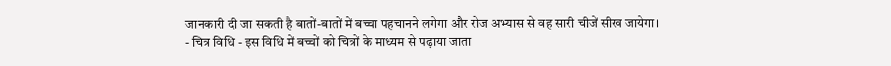जानकारी दी जा सकती है बातों-बातों में बच्चा पहचानने लगेगा और रोज अभ्यास से वह सारी चीजें सीख जायेगा।
- चित्र विधि - इस विधि में बच्चों को चित्रों के माध्यम से पढ़ाया जाता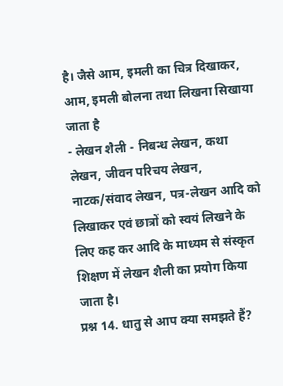है। जैसे आम, इमली का चित्र दिखाकर, आम, इमली बोलना तथा लिखना सिखाया जाता है
- लेखन शैली - निबन्ध लेखन, कथा लेखन, जीवन परिचय लेखन, नाटक/संवाद लेखन, पत्र-लेखन आदि को लिखाकर एवं छात्रों को स्वयं लिखने के लिए कह कर आदि के माध्यम से संस्कृत शिक्षण में लेखन शैली का प्रयोग किया जाता है।
प्रश्न 14. धातु से आप क्या समझते हैं?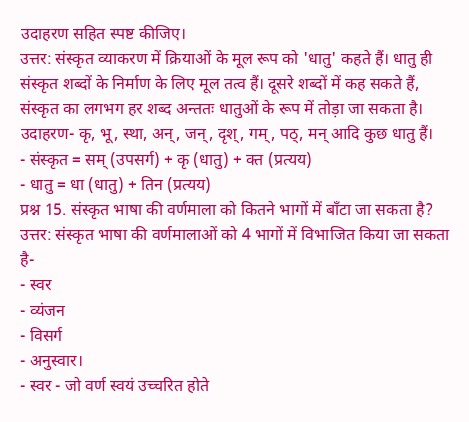उदाहरण सहित स्पष्ट कीजिए।
उत्तर: संस्कृत व्याकरण में क्रियाओं के मूल रूप को 'धातु' कहते हैं। धातु ही संस्कृत शब्दों के निर्माण के लिए मूल तत्व हैं। दूसरे शब्दों में कह सकते हैं, संस्कृत का लगभग हर शब्द अन्ततः धातुओं के रूप में तोड़ा जा सकता है।
उदाहरण- कृ, भू, स्था, अन्, जन्, दृश्, गम्, पठ्, मन् आदि कुछ धातु हैं।
- संस्कृत = सम् (उपसर्ग) + कृ (धातु) + क्त (प्रत्यय)
- धातु = धा (धातु) + तिन (प्रत्यय)
प्रश्न 15. संस्कृत भाषा की वर्णमाला को कितने भागों में बाँटा जा सकता है?
उत्तर: संस्कृत भाषा की वर्णमालाओं को 4 भागों में विभाजित किया जा सकता है-
- स्वर
- व्यंजन
- विसर्ग
- अनुस्वार।
- स्वर - जो वर्ण स्वयं उच्चरित होते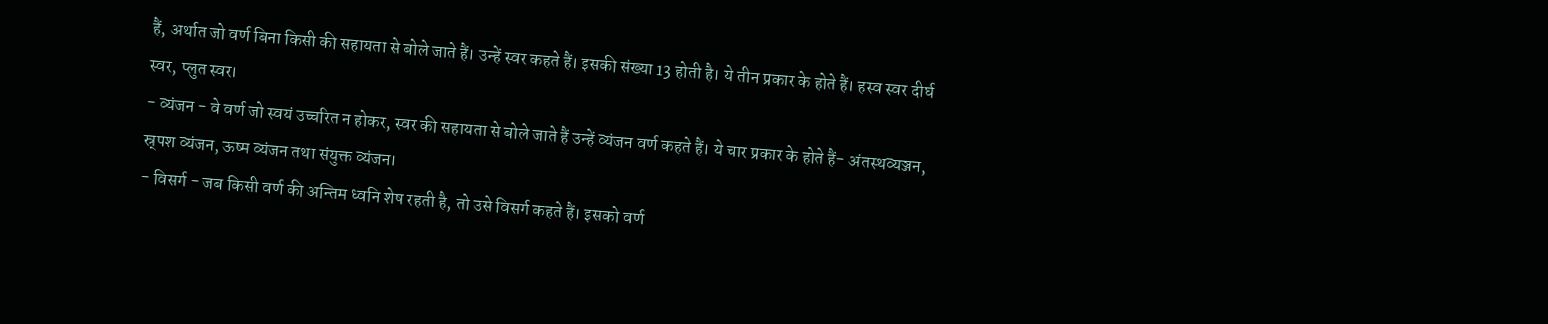हैं, अर्थात जो वर्ण बिना किसी की सहायता से बोले जाते हैं। उन्हें स्वर कहते हैं। इसकी संख्या 13 होती है। ये तीन प्रकार के होते हैं। हस्व स्वर दीर्घ स्वर, प्लुत स्वर।
- व्यंजन - वे वर्ण जो स्वयं उच्चरित न होकर, स्वर की सहायता से बोले जाते हैं उन्हें व्यंजन वर्ण कहते हैं। ये चार प्रकार के होते हैं- अंतस्थव्यञ्जन, स्र्पश व्यंजन, ऊष्म व्यंजन तथा संयुक्त व्यंजन।
- विसर्ग - जब किसी वर्ण की अन्तिम ध्वनि शेष रहती है, तो उसे विसर्ग कहते हैं। इसको वर्ण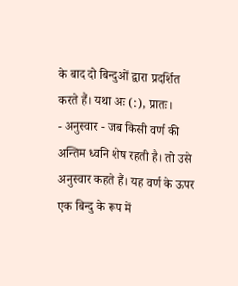के बाद दो बिन्दुओं द्वारा प्रदर्शित करते हैं। यथा अः (:), प्रातः।
- अनुस्वार - जब किसी वर्ण की अन्तिम ध्वनि शेष रहती है। तो उसे अनुस्वार कहते हैं। यह वर्ण के ऊपर एक बिन्दु के रूप में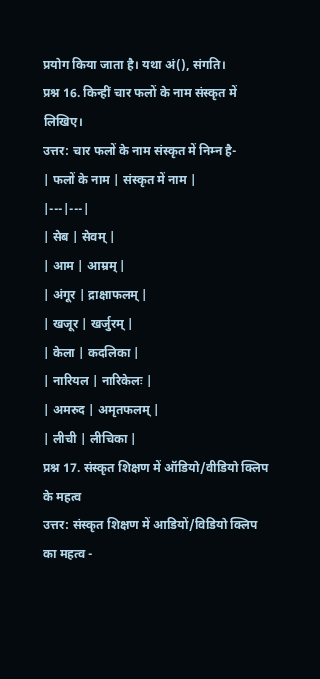प्रयोग किया जाता है। यथा अं(), संगति।
प्रश्न 16. किन्हीं चार फलों के नाम संस्कृत में लिखिए।
उत्तर: चार फलों के नाम संस्कृत में निम्न है-
| फलों के नाम | संस्कृत में नाम |
|---|---|
| सेब | सेवम् |
| आम | आम्रम् |
| अंगूर | द्राक्षाफलम् |
| खजूर | खर्जुरम् |
| केला | कदलिका |
| नारियल | नारिकेलः |
| अमरुद | अमृतफलम् |
| लीची | लीचिका |
प्रश्न 17. संस्कृत शिक्षण में ऑडियो/वीडियो क्लिप के महत्व
उत्तर: संस्कृत शिक्षण में आडियों/विडियो क्लिप का महत्व -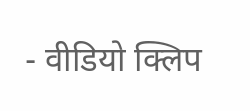- वीडियो क्लिप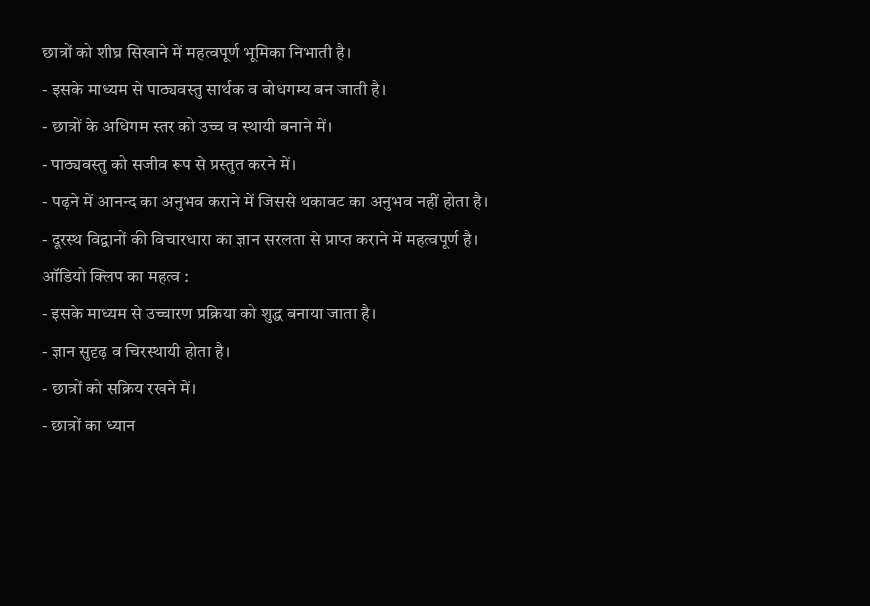छात्रों को शीघ्र सिखाने में महत्वपूर्ण भूमिका निभाती है।
- इसके माध्यम से पाठ्यवस्तु सार्थक व बोधगम्य बन जाती है।
- छात्रों के अधिगम स्तर को उच्च व स्थायी बनाने में।
- पाठ्यवस्तु को सजीव रूप से प्रस्तुत करने में।
- पढ़ने में आनन्द का अनुभव कराने में जिससे थकावट का अनुभव नहीं होता है।
- दूरस्थ विद्वानों की विचारधारा का ज्ञान सरलता से प्राप्त कराने में महत्वपूर्ण है।
ऑडियो क्लिप का महत्व :
- इसके माध्यम से उच्चारण प्रक्रिया को शुद्ध बनाया जाता है।
- ज्ञान सुदृढ़ व चिरस्थायी होता है।
- छात्रों को सक्रिय रखने में।
- छात्रों का ध्यान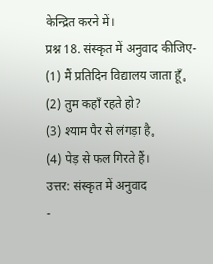केन्द्रित करने में।
प्रश्न 18. संस्कृत में अनुवाद कीजिए-
(1) मैं प्रतिदिन विद्यालय जाता हूँ。
(2) तुम कहाँ रहते हो?
(3) श्याम पैर से लंगड़ा है。
(4) पेड़ से फल गिरते हैं।
उत्तर: संस्कृत में अनुवाद
-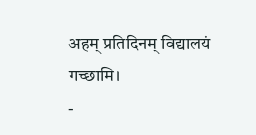अहम् प्रतिदिनम् विद्यालयं गच्छामि।
-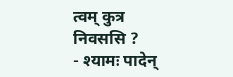त्वम् कुत्र निवससि ?
- श्यामः पादेन्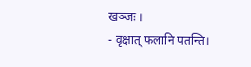खञ्जः ।
- वृक्षात् फलानि पतन्ति।